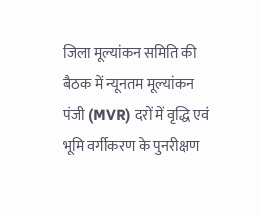जिला मूल्यांकन समिति की बैठक में न्यूनतम मूल्यांकन पंजी (MVR) दरों में वृद्धि एवं भूमि वर्गीकरण के पुनरीक्षण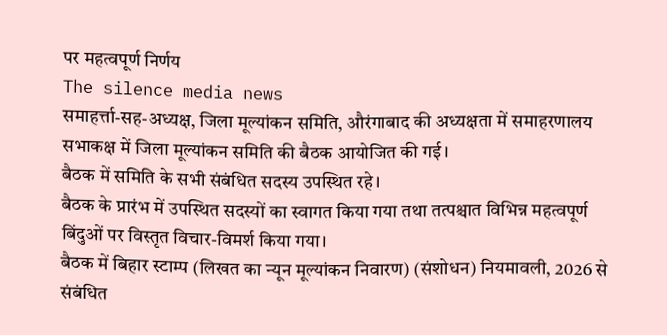पर महत्वपूर्ण निर्णय
The silence media news
समाहर्त्ता-सह-अध्यक्ष, जिला मूल्यांकन समिति, औरंगाबाद की अध्यक्षता में समाहरणालय सभाकक्ष में जिला मूल्यांकन समिति की बैठक आयोजित की गई।
बैठक में समिति के सभी संबंधित सदस्य उपस्थित रहे।
बैठक के प्रारंभ में उपस्थित सदस्यों का स्वागत किया गया तथा तत्पश्चात विभिन्न महत्वपूर्ण बिंदुओं पर विस्तृत विचार-विमर्श किया गया।
बैठक में बिहार स्टाम्प (लिखत का न्यून मूल्यांकन निवारण) (संशोधन) नियमावली, 2026 से संबंधित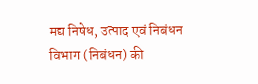मद्य निषेध, उत्पाद एवं निबंधन विभाग (निबंधन) की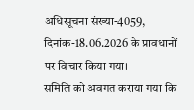अधिसूचना संख्या-4059, दिनांक-18.06.2026 के प्रावधानों पर विचार किया गया।
समिति को अवगत कराया गया कि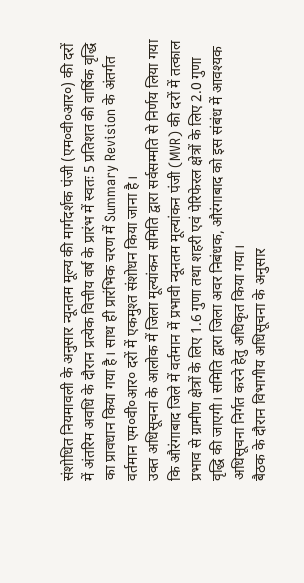संशोधित नियमावली के अनुसार न्यूनतम मूल्य की मार्गदर्शक पंजी (एम०वी०आर०) की दरों में अंतरिम अवधि के दौरान प्रत्येक वित्तीय वर्ष के प्रारंभ में स्वतः 5 प्रतिशत की वार्षिक वृद्धि का प्रावधान किया गया है। साथ ही प्रारंभिक चरण में Summary Revision के अंतर्गत वर्तमान एम०वी०आर० दरों में एकमुश्त संशोधन किया जाना है।
उक्त अधिसूचना के आलोक में जिला मूल्यांकन समिति द्वारा सर्वसम्मति से निर्णय लिया गया कि औरंगाबाद जिले में वर्तमान में प्रभावी न्यूनतम मूल्यांकन पंजी (MVR) की दरों में तत्काल प्रभाव से ग्रामीण क्षेत्रों के लिए 1.6 गुणा तथा शहरी एवं पेरिफेरल क्षेत्रों के लिए 2.0 गुणा वृद्धि की जाएगी। समिति द्वारा जिला अवर निबंधक, औरंगाबाद को इस संबंध में आवश्यक अधिसूचना निर्गत करने हेतु अधिकृत किया गया।
बैठक के दौरान विभागीय अधिसूचना के अनुसार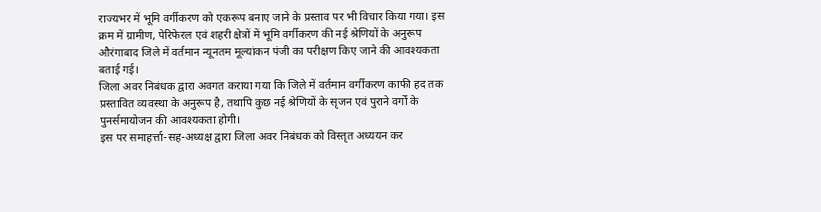राज्यभर में भूमि वर्गीकरण को एकरूप बनाए जाने के प्रस्ताव पर भी विचार किया गया। इस क्रम में ग्रामीण, पेरिफेरल एवं शहरी क्षेत्रों में भूमि वर्गीकरण की नई श्रेणियों के अनुरूप औरंगाबाद जिले में वर्तमान न्यूनतम मूल्यांकन पंजी का परीक्षण किए जाने की आवश्यकता बताई गई।
जिला अवर निबंधक द्वारा अवगत कराया गया कि जिले में वर्तमान वर्गीकरण काफी हद तक प्रस्तावित व्यवस्था के अनुरूप है, तथापि कुछ नई श्रेणियों के सृजन एवं पुराने वर्गों के पुनर्समायोजन की आवश्यकता होगी।
इस पर समाहर्त्ता-सह-अध्यक्ष द्वारा जिला अवर निबंधक को विस्तृत अध्ययन कर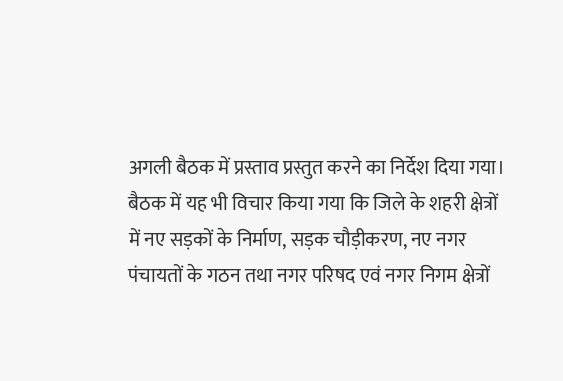अगली बैठक में प्रस्ताव प्रस्तुत करने का निर्देश दिया गया।
बैठक में यह भी विचार किया गया कि जिले के शहरी क्षेत्रों में नए सड़कों के निर्माण, सड़क चौड़ीकरण, नए नगर पंचायतों के गठन तथा नगर परिषद एवं नगर निगम क्षेत्रों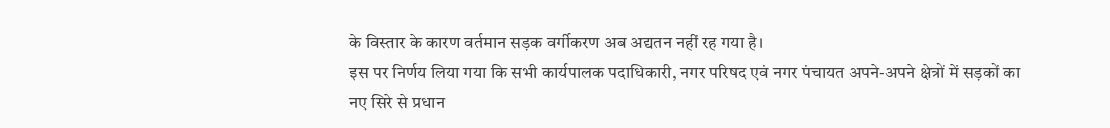के विस्तार के कारण वर्तमान सड़क वर्गीकरण अब अद्यतन नहीं रह गया है।
इस पर निर्णय लिया गया कि सभी कार्यपालक पदाधिकारी, नगर परिषद एवं नगर पंचायत अपने-अपने क्षेत्रों में सड़कों का नए सिरे से प्रधान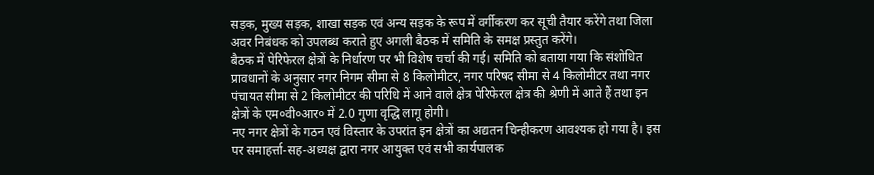सड़क, मुख्य सड़क, शाखा सड़क एवं अन्य सड़क के रूप में वर्गीकरण कर सूची तैयार करेंगे तथा जिला अवर निबंधक को उपलब्ध कराते हुए अगली बैठक में समिति के समक्ष प्रस्तुत करेंगे।
बैठक में पेरिफेरल क्षेत्रों के निर्धारण पर भी विशेष चर्चा की गई। समिति को बताया गया कि संशोधित प्रावधानों के अनुसार नगर निगम सीमा से 8 किलोमीटर, नगर परिषद सीमा से 4 किलोमीटर तथा नगर पंचायत सीमा से 2 किलोमीटर की परिधि में आने वाले क्षेत्र पेरिफेरल क्षेत्र की श्रेणी में आते हैं तथा इन क्षेत्रों के एम०वी०आर० में 2.0 गुणा वृद्धि लागू होगी।
नए नगर क्षेत्रों के गठन एवं विस्तार के उपरांत इन क्षेत्रों का अद्यतन चिन्हीकरण आवश्यक हो गया है। इस पर समाहर्त्ता-सह-अध्यक्ष द्वारा नगर आयुक्त एवं सभी कार्यपालक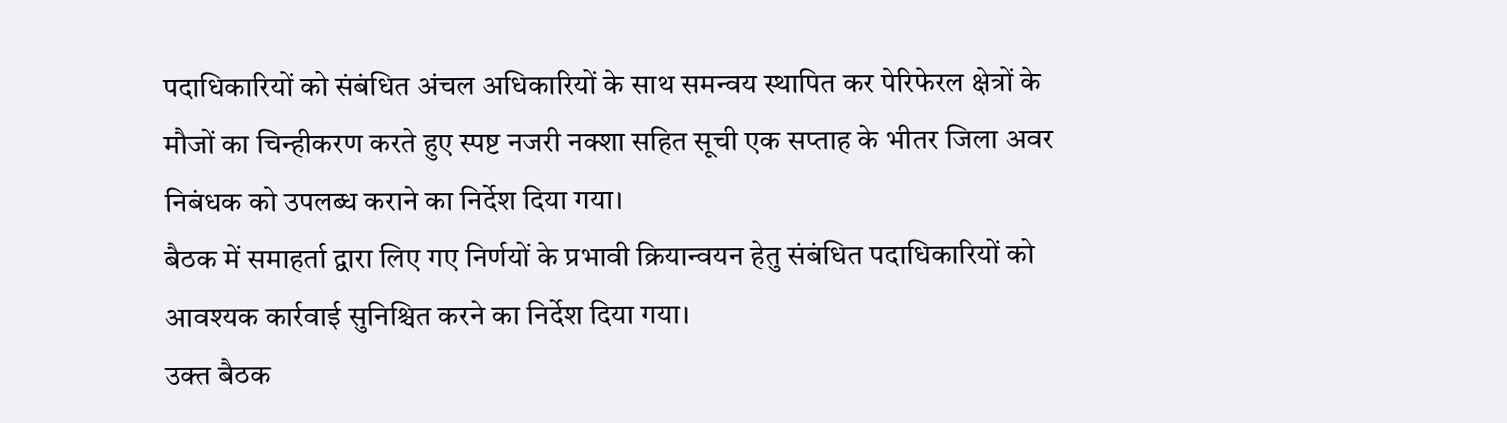पदाधिकारियों को संबंधित अंचल अधिकारियों के साथ समन्वय स्थापित कर पेरिफेरल क्षेत्रों के मौजों का चिन्हीकरण करते हुए स्पष्ट नजरी नक्शा सहित सूची एक सप्ताह के भीतर जिला अवर निबंधक को उपलब्ध कराने का निर्देश दिया गया।
बैठक में समाहर्ता द्वारा लिए गए निर्णयों के प्रभावी क्रियान्वयन हेतु संबंधित पदाधिकारियों को आवश्यक कार्रवाई सुनिश्चित करने का निर्देश दिया गया।
उक्त बैठक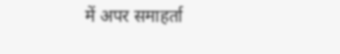में अपर समाहर्ता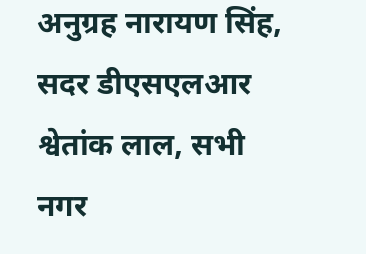अनुग्रह नारायण सिंह, सदर डीएसएलआर श्वेतांक लाल, सभी नगर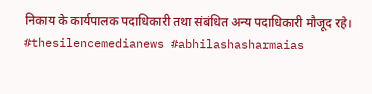निकाय के कार्यपालक पदाधिकारी तथा संबंधित अन्य पदाधिकारी मौजूद रहे।
#thesilencemedianews #abhilashasharmaias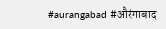#aurangabad #औरंगाबाद